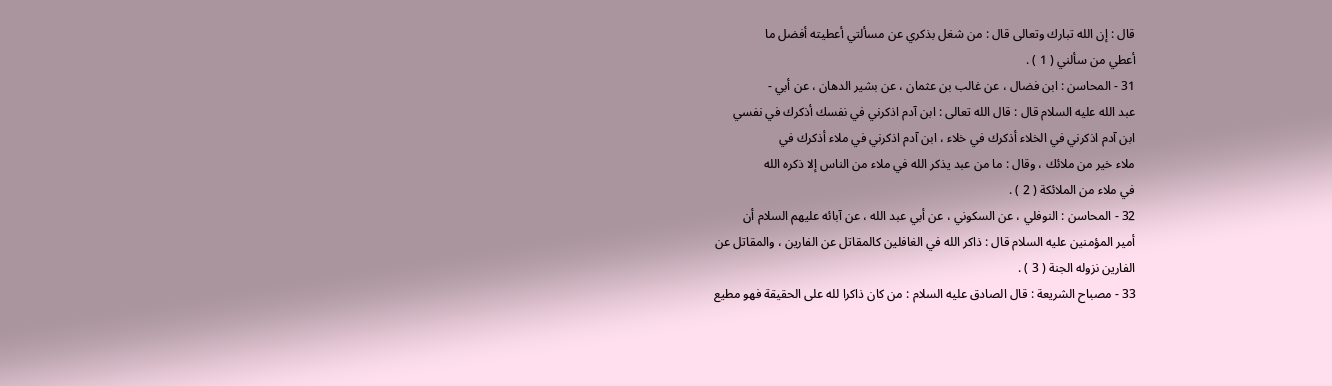قال : إن الله تبارك وتعالى قال : من شغل بذكري عن مسألتي أعطيته أفضل ما
أعطي من سألني ( 1 ) .
31 - المحاسن : ابن فضال ، عن غالب بن عثمان ، عن بشير الدهان ، عن أبي -
عبد الله عليه السلام قال : قال الله تعالى : ابن آدم اذكرني في نفسك أذكرك في نفسي
ابن آدم اذكرني في الخلاء أذكرك في خلاء ، ابن آدم اذكرني في ملاء أذكرك في
ملاء خير من ملائك ، وقال : ما من عبد يذكر الله في ملاء من الناس إلا ذكره الله
في ملاء من الملائكة ( 2 ) .
32 - المحاسن : النوفلي ، عن السكوني ، عن أبي عبد الله ، عن آبائه عليهم السلام أن
أمير المؤمنين عليه السلام قال : ذاكر الله في الغافلين كالمقاتل عن الفارين ، والمقاتل عن
الفارين نزوله الجنة ( 3 ) .
33 - مصباح الشريعة : قال الصادق عليه السلام : من كان ذاكرا لله على الحقيقة فهو مطيع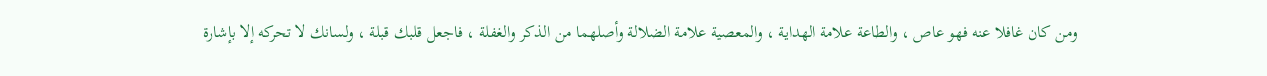ومن كان غافلا عنه فهو عاص ، والطاعة علامة الهداية ، والمعصية علامة الضلالة وأصلهما من الذكر والغفلة ، فاجعل قلبك قبلة ، ولسانك لا تحركه إلا بإشارة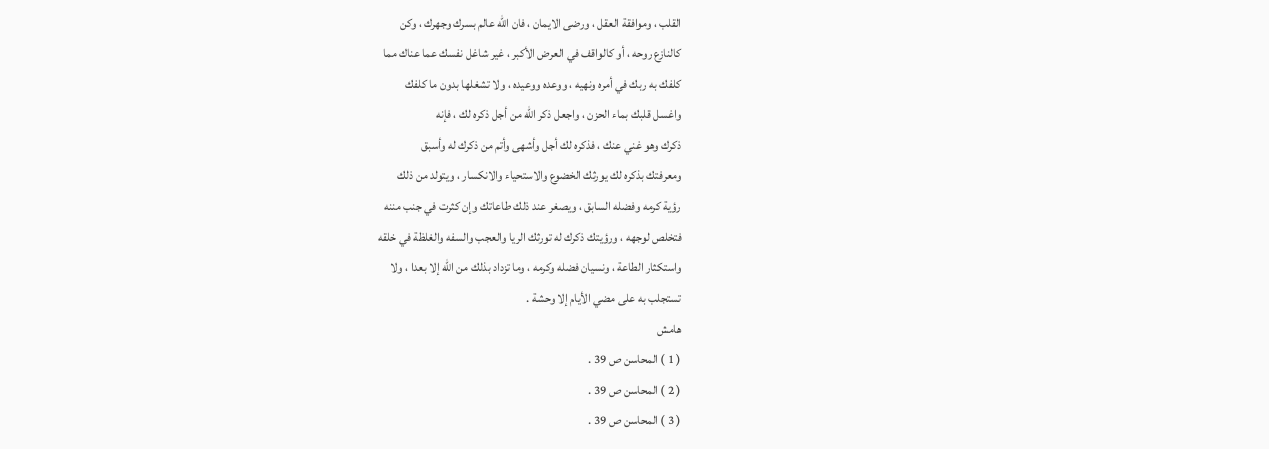القلب ، وموافقة العقل ، ورضى الايمان ، فان الله عالم بسرك وجهرك ، وكن
كالنازع روحه ، أو كالواقف في العرض الأكبر ، غير شاغل نفسك عما عناك مما
كلفك به ربك في أمره ونهيه ، ووعده ووعيده ، ولا تشغلها بدون ما كلفك
واغسل قلبك بماء الحزن ، واجعل ذكر الله من أجل ذكره لك ، فإنه
ذكرك وهو غني عنك ، فذكره لك أجل وأشهى وأتم من ذكرك له وأسبق
ومعرفتك بذكره لك يورثك الخضوع والاستحياء والانكسار ، ويتولد من ذلك
رؤية كرمه وفضله السابق ، ويصغر عند ذلك طاعاتك وإن كثرت في جنب مننه
فتخلص لوجهه ، ورؤيتك ذكرك له تورثك الريا والعجب والسفه والغلظة في خلقه
واستكثار الطاعة ، ونسيان فضله وكرمه ، وما تزداد بذلك من الله إلا بعدا ، ولا
تستجلب به على مضي الأيام إلا وحشة .
هامش
( 1 ) المحاسن ص 39 .
( 2 ) المحاسن ص 39 .
( 3 ) المحاسن ص 39 .